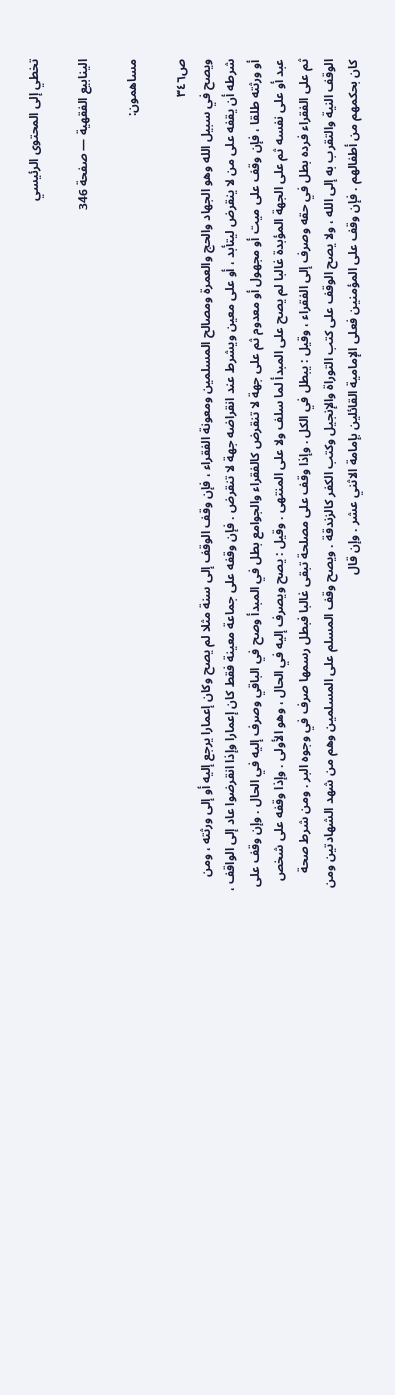تخطي إلى المحتوى الرئيسي

الينابيع الفقهية — صفحة 346

مساهمون:

ص٣٤٦
ويصح في سبيل الله وهو الجهاد والحج والعمرة ومصالح المسلمين ومعونة الفقراء ، فإن وقف الوقف إلى سنة مثلا لم يصح وكان إعمارا يرجع إليه أو إلى ورثته ، ومن شرطه أن يقفه على من لا ينقرض ليتأبد ، أو على معين ويشرط عند انقراضه جهة لا تنقرض . فإن وقفه على جماعة معينة فقط كان إعمارا وإذا انقرضوا عاد إلى الواقف ، أو ورثته طلقا ، فإن وقف على ميت أو مجهول أو معدوم ثم على جهة لا تنقرض كالفقراء والجوامع بطل في المبدأ وصح في الباقي وصرف إليه في الحال . وإن وقف على عبد أو على نفسه ثم على الجهة المؤبدة غالبا لم يصح على المبدأ لما سلف ولا على المنتهى . وقيل : يصح ويصرف إليه في الحال ، وهو الأولى . وإذا وقفه على شخص ثم على الفقراء فرده بطل في حقه وصرف إلى الفقراء ، وقيل : يبطل في الكل . وإذا وقف على مصلحة تبقى غالبا فبطل رسمها صرف في وجوه البر . ومن شرط صحة الوقف النية والتقرب به إلى الله ، ولا يصح الوقف على كتب التوراة والإنجيل وكتب الكفر كالزندقة . ويصح وقف المسلم على المسلمين وهم من شهد الشهادتين ومن كان بحكمهم من أطفالهم . فإن وقف على المؤمنين فعلى الإمامية القائلين بإمامة الاثني عشر . وإن قال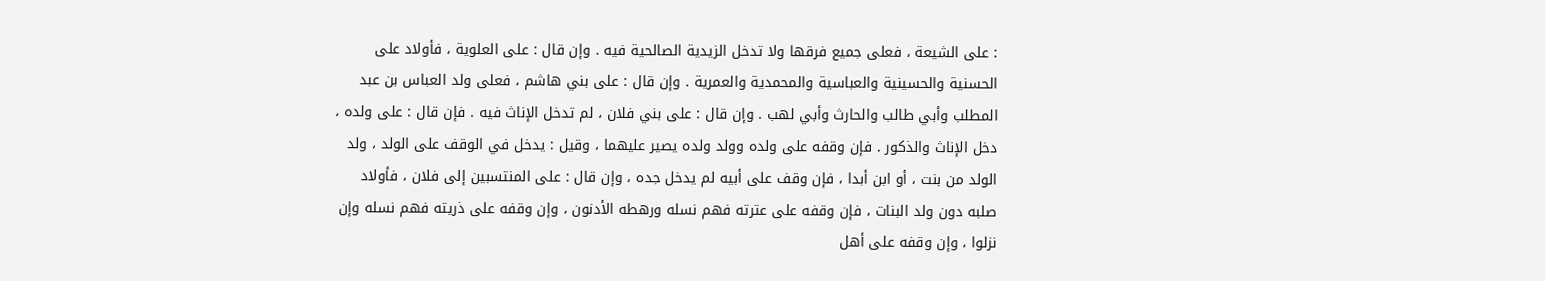: على الشيعة ، فعلى جميع فرقها ولا تدخل الزيدية الصالحية فيه . وإن قال : على العلوية ، فأولاد على الحسنية والحسينية والعباسية والمحمدية والعمرية . وإن قال : على بني هاشم ، فعلى ولد العباس بن عبد المطلب وأبي طالب والحارث وأبي لهب . وإن قال : على بني فلان ، لم تدخل الإناث فيه . فإن قال : على ولده ، دخل الإناث والذكور . فإن وقفه على ولده وولد ولده يصير عليهما ، وقيل : يدخل في الوقف على الولد ، ولد الولد من بنت ، أو ابن أبدا ، فإن وقف على أبيه لم يدخل جده ، وإن قال : على المنتسبين إلى فلان ، فأولاد صلبه دون ولد البنات ، فإن وقفه على عترته فهم نسله ورهطه الأدنون ، وإن وقفه على ذريته فهم نسله وإن نزلوا ، وإن وقفه على أهل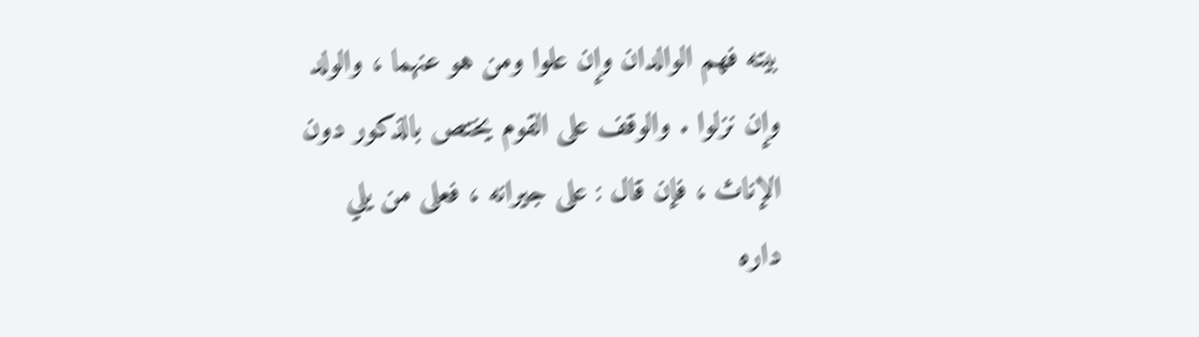بيته فهم الوالدان وإن علوا ومن هو عنهما ، والولد وإن نزلوا . والوقف على القوم يختص بالذكور دون الإناث ، فإن قال : على جيرانه ، فعلى من يلي داره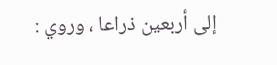إلى أربعين ذراعا ، وروي :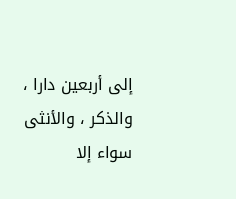إلى أربعين دارا ، والذكر ، والأنثى سواء إلا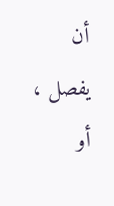أن يفصل ، أو